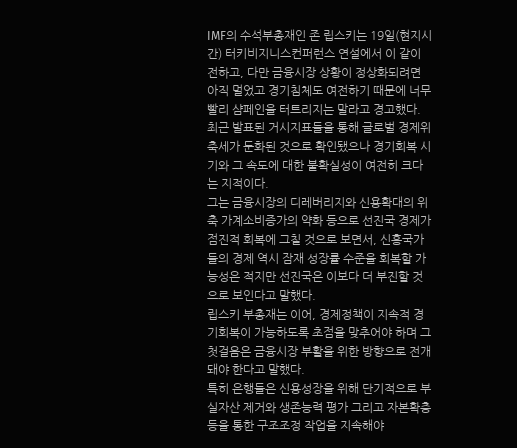IMF의 수석부총재인 존 립스키는 19일(현지시간) 터키비지니스컨퍼런스 연설에서 이 같이 전하고, 다만 금융시장 상황이 정상화되려면 아직 멀었고 경기침체도 여전하기 때문에 너무 빨리 샴페인을 터트리지는 말라고 경고했다.
최근 발표된 거시지표들을 통해 글로벌 경제위축세가 둔화된 것으로 확인됐으나 경기회복 시기와 그 속도에 대한 불확실성이 여전히 크다는 지적이다.
그는 금융시장의 디레버리지와 신용확대의 위축 가계소비증가의 약화 등으로 선진국 경제가 점진적 회복에 그칠 것으로 보면서, 신흥국가들의 경제 역시 잠재 성장률 수준을 회복할 가능성은 적지만 선진국은 이보다 더 부진할 것으로 보인다고 말했다.
립스키 부총재는 이어, 경제정책이 지속적 경기회복이 가능하도록 초점을 맞추어야 하며 그 첫걸음은 금융시장 부활을 위한 방향으로 전개돼야 한다고 말했다.
특히 은행들은 신용성장을 위해 단기적으로 부실자산 제거와 생존능력 평가 그리고 자본확충 등을 통한 구조조정 작업을 지속해야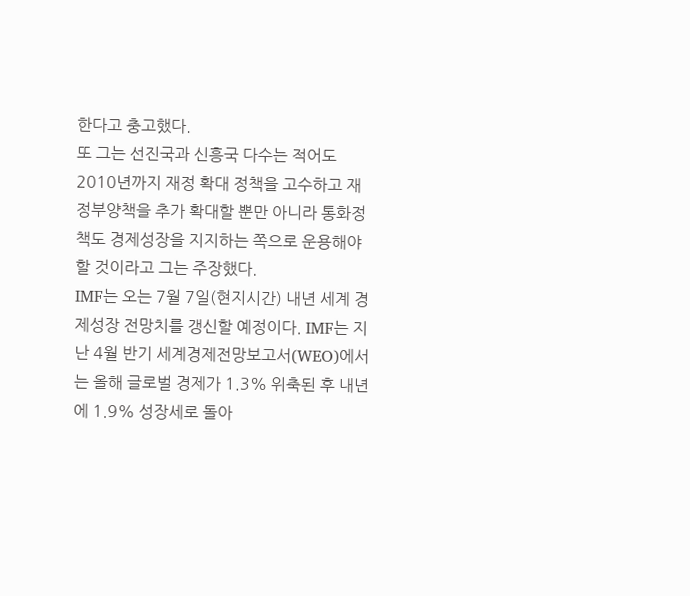한다고 충고했다.
또 그는 선진국과 신흥국 다수는 적어도 2010년까지 재정 확대 정책을 고수하고 재정부양책을 추가 확대할 뿐만 아니라 통화정책도 경제성장을 지지하는 쪽으로 운용해야 할 것이라고 그는 주장했다.
IMF는 오는 7월 7일(현지시간) 내년 세계 경제성장 전망치를 갱신할 예정이다. IMF는 지난 4월 반기 세계경제전망보고서(WEO)에서는 올해 글로벌 경제가 1.3% 위축된 후 내년에 1.9% 성장세로 돌아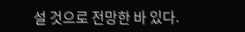설 것으로 전망한 바 있다.